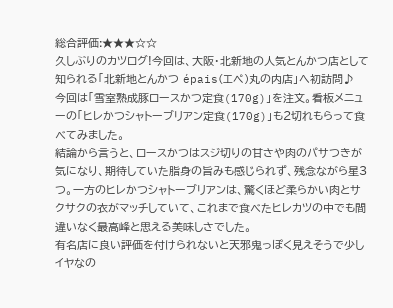総合評価:★★★☆☆
久しぶりのカツログ!今回は、大阪・北新地の人気とんかつ店として知られる「北新地とんかつ épais(エペ)丸の内店」へ初訪問♪
今回は「雪室熟成豚ロースかつ定食(170g)」を注文。看板メニューの「ヒレかつシャトーブリアン定食(170g)」も2切れもらって食べてみました。
結論から言うと、ロースかつはスジ切りの甘さや肉のパサつきが気になり、期待していた脂身の旨みも感じられず、残念ながら星3つ。一方のヒレかつシャトーブリアンは、驚くほど柔らかい肉とサクサクの衣がマッチしていて、これまで食べたヒレカツの中でも間違いなく最高峰と思える美味しさでした。
有名店に良い評価を付けられないと天邪鬼っぽく見えそうで少しイヤなの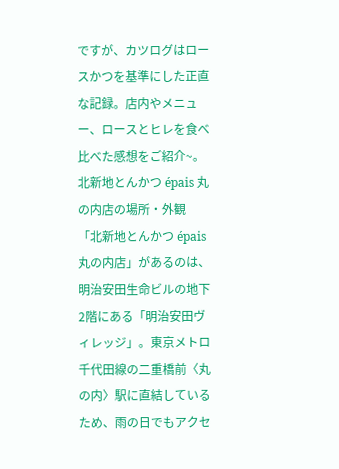ですが、カツログはロースかつを基準にした正直な記録。店内やメニュー、ロースとヒレを食べ比べた感想をご紹介~。
北新地とんかつ épais 丸の内店の場所・外観
「北新地とんかつ épais 丸の内店」があるのは、明治安田生命ビルの地下2階にある「明治安田ヴィレッジ」。東京メトロ千代田線の二重橋前〈丸の内〉駅に直結しているため、雨の日でもアクセ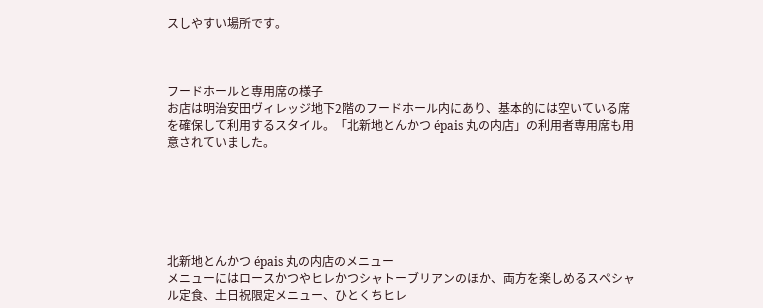スしやすい場所です。



フードホールと専用席の様子
お店は明治安田ヴィレッジ地下2階のフードホール内にあり、基本的には空いている席を確保して利用するスタイル。「北新地とんかつ épais 丸の内店」の利用者専用席も用意されていました。






北新地とんかつ épais 丸の内店のメニュー
メニューにはロースかつやヒレかつシャトーブリアンのほか、両方を楽しめるスペシャル定食、土日祝限定メニュー、ひとくちヒレ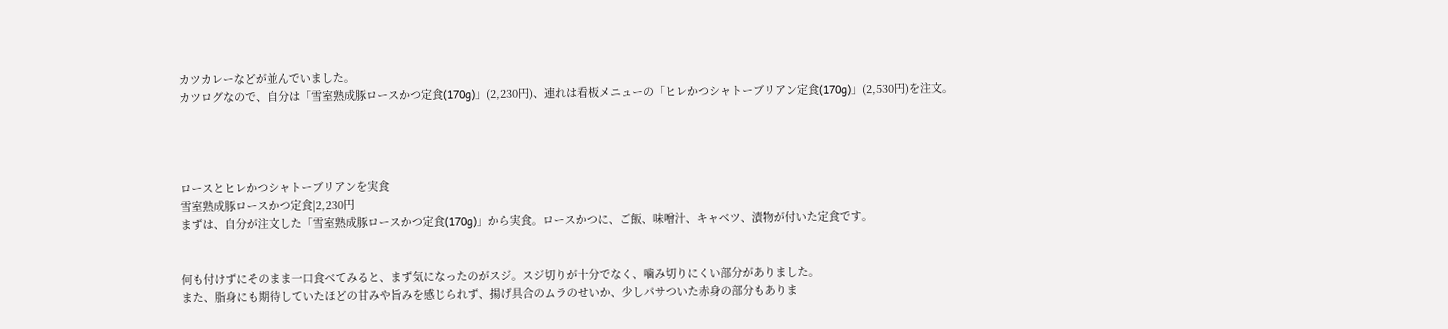カツカレーなどが並んでいました。
カツログなので、自分は「雪室熟成豚ロースかつ定食(170g)」(2,230円)、連れは看板メニューの「ヒレかつシャトーブリアン定食(170g)」(2,530円)を注文。




ロースとヒレかつシャトーブリアンを実食
雪室熟成豚ロースかつ定食|2,230円
まずは、自分が注文した「雪室熟成豚ロースかつ定食(170g)」から実食。ロースかつに、ご飯、味噌汁、キャベツ、漬物が付いた定食です。


何も付けずにそのまま一口食べてみると、まず気になったのがスジ。スジ切りが十分でなく、噛み切りにくい部分がありました。
また、脂身にも期待していたほどの甘みや旨みを感じられず、揚げ具合のムラのせいか、少しパサついた赤身の部分もありま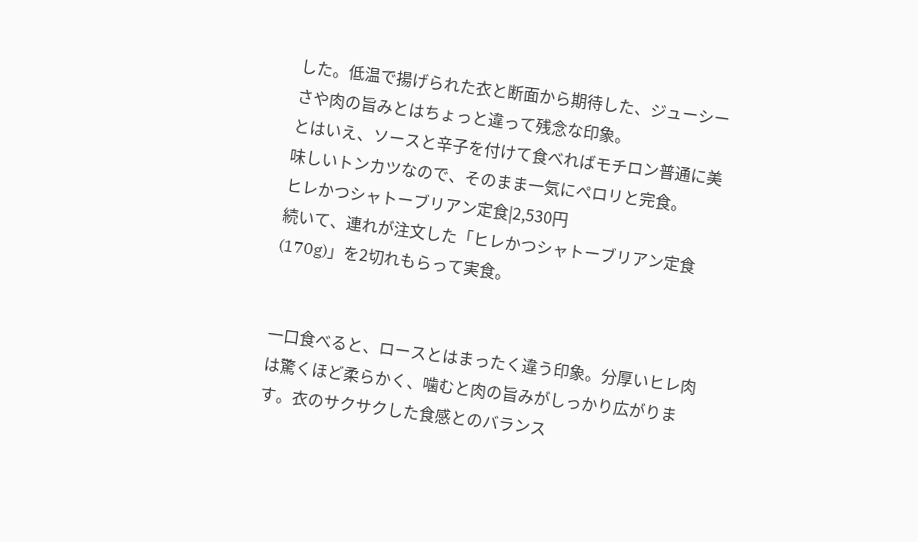した。低温で揚げられた衣と断面から期待した、ジューシーさや肉の旨みとはちょっと違って残念な印象。
とはいえ、ソースと辛子を付けて食べればモチロン普通に美味しいトンカツなので、そのまま一気にペロリと完食。
ヒレかつシャトーブリアン定食|2,530円
続いて、連れが注文した「ヒレかつシャトーブリアン定食(170g)」を2切れもらって実食。


一口食べると、ロースとはまったく違う印象。分厚いヒレ肉は驚くほど柔らかく、噛むと肉の旨みがしっかり広がります。衣のサクサクした食感とのバランス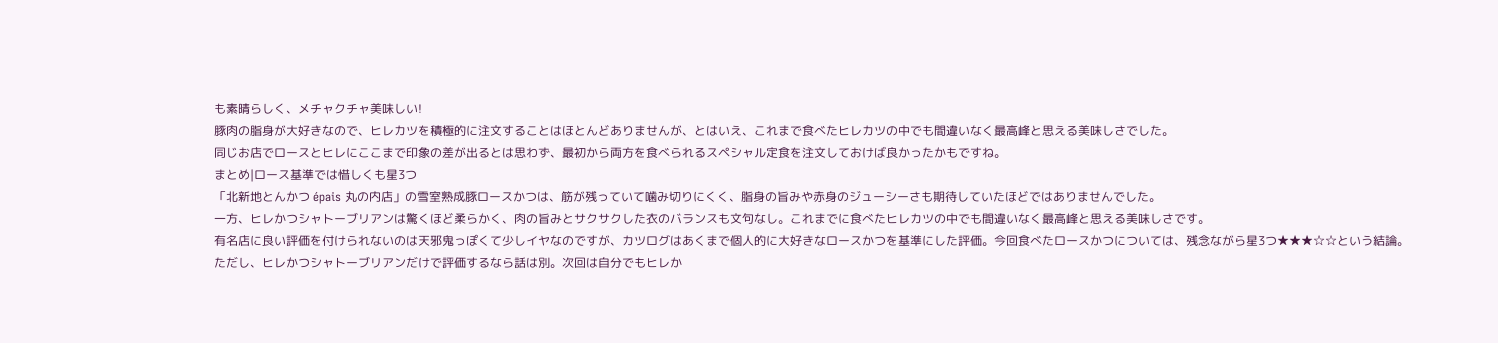も素晴らしく、メチャクチャ美味しい!
豚肉の脂身が大好きなので、ヒレカツを積極的に注文することはほとんどありませんが、とはいえ、これまで食べたヒレカツの中でも間違いなく最高峰と思える美味しさでした。
同じお店でロースとヒレにここまで印象の差が出るとは思わず、最初から両方を食べられるスペシャル定食を注文しておけば良かったかもですね。
まとめ|ロース基準では惜しくも星3つ
「北新地とんかつ épais 丸の内店」の雪室熟成豚ロースかつは、筋が残っていて噛み切りにくく、脂身の旨みや赤身のジューシーさも期待していたほどではありませんでした。
一方、ヒレかつシャトーブリアンは驚くほど柔らかく、肉の旨みとサクサクした衣のバランスも文句なし。これまでに食べたヒレカツの中でも間違いなく最高峰と思える美味しさです。
有名店に良い評価を付けられないのは天邪鬼っぽくて少しイヤなのですが、カツログはあくまで個人的に大好きなロースかつを基準にした評価。今回食べたロースかつについては、残念ながら星3つ★★★☆☆という結論。
ただし、ヒレかつシャトーブリアンだけで評価するなら話は別。次回は自分でもヒレか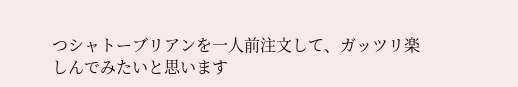つシャトーブリアンを一人前注文して、ガッツリ楽しんでみたいと思います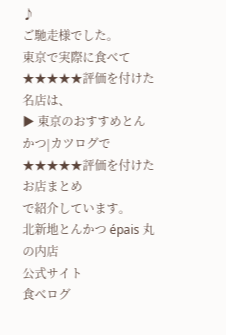♪
ご馳走様でした。
東京で実際に食べて★★★★★評価を付けた名店は、
▶ 東京のおすすめとんかつ|カツログで★★★★★評価を付けたお店まとめ
で紹介しています。
北新地とんかつ épais 丸の内店
公式サイト
食べログ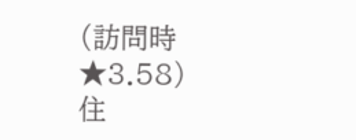(訪問時★3.58)
住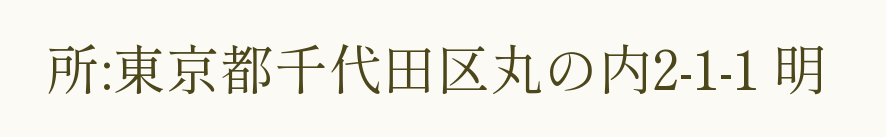所:東京都千代田区丸の内2-1-1 明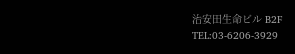治安田生命ビル B2F
TEL:03-6206-3929